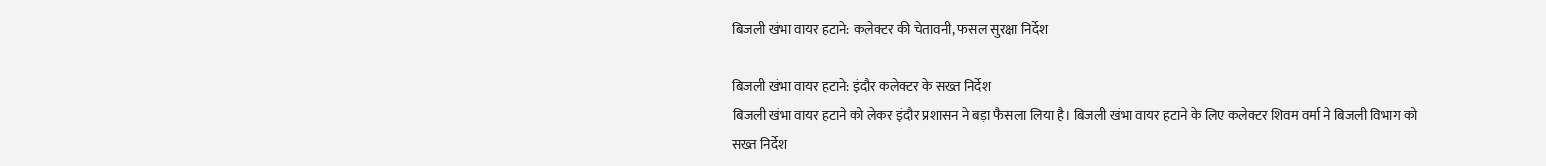बिजली खंभा वायर हटाने: कलेक्टर की चेतावनी, फसल सुरक्षा निर्देश

बिजली खंभा वायर हटाने: इंदौर कलेक्टर के सख्त निर्देश
बिजली खंभा वायर हटाने को लेकर इंदौर प्रशासन ने बड़ा फैसला लिया है। बिजली खंभा वायर हटाने के लिए कलेक्टर शिवम वर्मा ने बिजली विभाग को सख्त निर्देश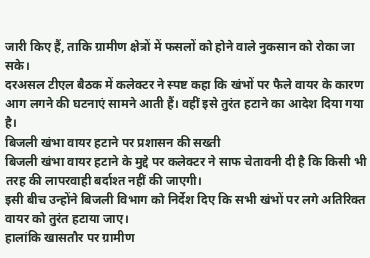जारी किए हैं, ताकि ग्रामीण क्षेत्रों में फसलों को होने वाले नुकसान को रोका जा सके।
दरअसल टीएल बैठक में कलेक्टर ने स्पष्ट कहा कि खंभों पर फैले वायर के कारण आग लगने की घटनाएं सामने आती हैं। वहीं इसे तुरंत हटाने का आदेश दिया गया है।
बिजली खंभा वायर हटाने पर प्रशासन की सख्ती
बिजली खंभा वायर हटाने के मुद्दे पर कलेक्टर ने साफ चेतावनी दी है कि किसी भी तरह की लापरवाही बर्दाश्त नहीं की जाएगी।
इसी बीच उन्होंने बिजली विभाग को निर्देश दिए कि सभी खंभों पर लगे अतिरिक्त वायर को तुरंत हटाया जाए।
हालांकि खासतौर पर ग्रामीण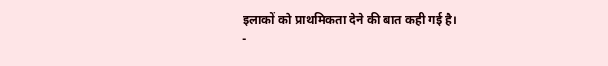इलाकों को प्राथमिकता देने की बात कही गई है।
-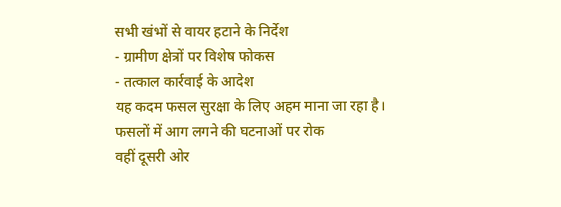सभी खंभों से वायर हटाने के निर्देश
- ग्रामीण क्षेत्रों पर विशेष फोकस
- तत्काल कार्रवाई के आदेश
यह कदम फसल सुरक्षा के लिए अहम माना जा रहा है।
फसलों में आग लगने की घटनाओं पर रोक
वहीं दूसरी ओर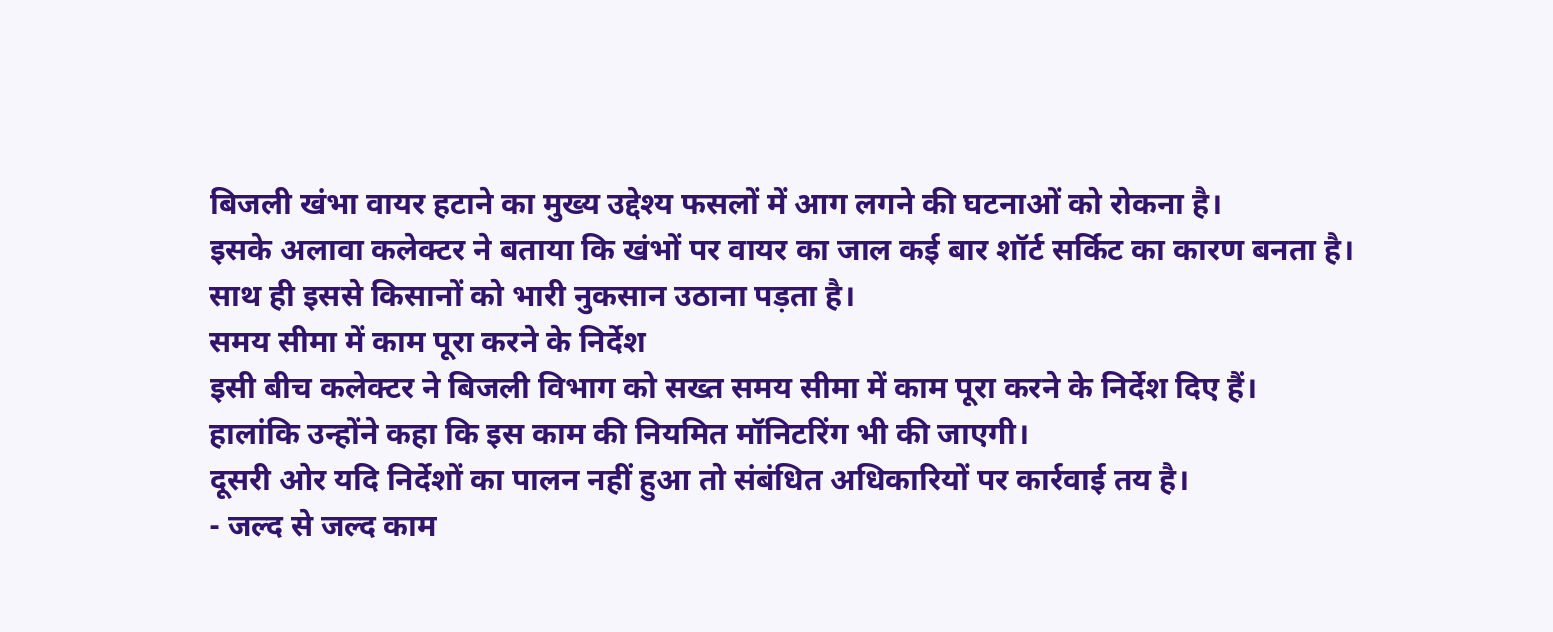बिजली खंभा वायर हटाने का मुख्य उद्देश्य फसलों में आग लगने की घटनाओं को रोकना है।
इसके अलावा कलेक्टर ने बताया कि खंभों पर वायर का जाल कई बार शॉर्ट सर्किट का कारण बनता है।
साथ ही इससे किसानों को भारी नुकसान उठाना पड़ता है।
समय सीमा में काम पूरा करने के निर्देश
इसी बीच कलेक्टर ने बिजली विभाग को सख्त समय सीमा में काम पूरा करने के निर्देश दिए हैं।
हालांकि उन्होंने कहा कि इस काम की नियमित मॉनिटरिंग भी की जाएगी।
दूसरी ओर यदि निर्देशों का पालन नहीं हुआ तो संबंधित अधिकारियों पर कार्रवाई तय है।
- जल्द से जल्द काम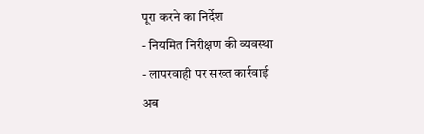पूरा करने का निर्देश
- नियमित निरीक्षण की व्यवस्था
- लापरवाही पर सख्त कार्रवाई
अब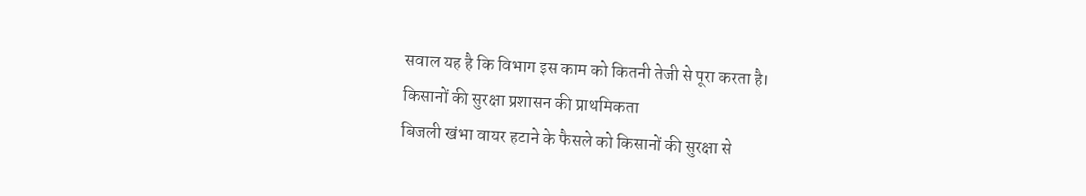सवाल यह है कि विभाग इस काम को कितनी तेजी से पूरा करता है।
किसानों की सुरक्षा प्रशासन की प्राथमिकता
बिजली खंभा वायर हटाने के फैसले को किसानों की सुरक्षा से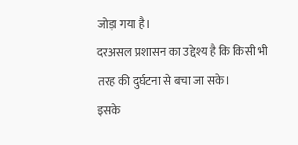जोड़ा गया है।
दरअसल प्रशासन का उद्देश्य है कि किसी भी तरह की दुर्घटना से बचा जा सके।
इसके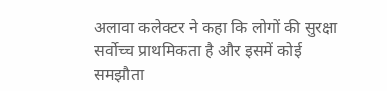अलावा कलेक्टर ने कहा कि लोगों की सुरक्षा सर्वोच्च प्राथमिकता है और इसमें कोई समझौता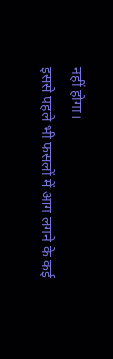नहीं होगा।
इससे पहले भी फसलों में आग लगने के कई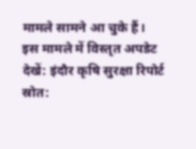मामले सामने आ चुके हैं।
इस मामले में विस्तृत अपडेट देखें: इंदौर कृषि सुरक्षा रिपोर्ट
स्रोत: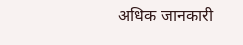अधिक जानकारी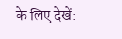के लिए देखें: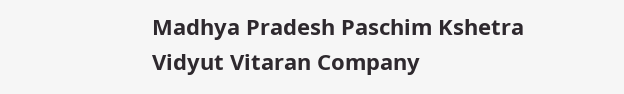Madhya Pradesh Paschim Kshetra Vidyut Vitaran Company